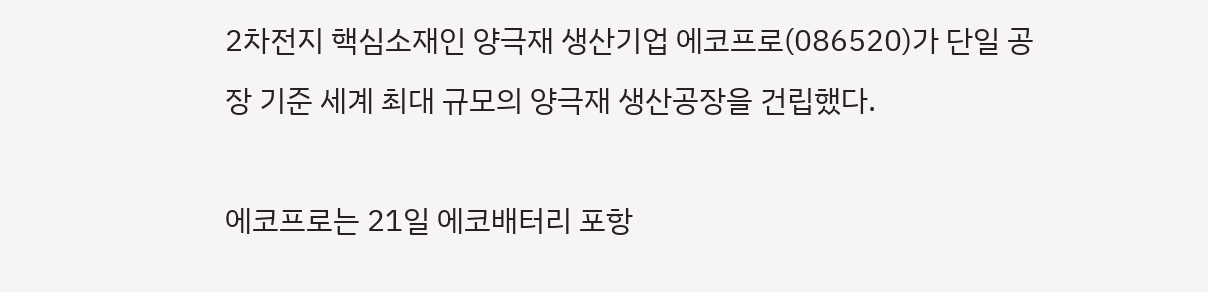2차전지 핵심소재인 양극재 생산기업 에코프로(086520)가 단일 공장 기준 세계 최대 규모의 양극재 생산공장을 건립했다.

에코프로는 21일 에코배터리 포항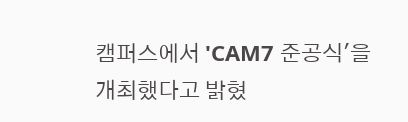캠퍼스에서 'CAM7 준공식'을 개최했다고 밝혔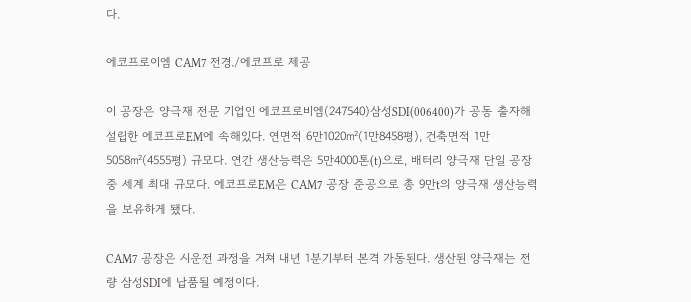다.

에코프로이엠 CAM7 전경./에코프로 제공

이 공장은 양극재 전문 기업인 에코프로비엠(247540)삼성SDI(006400)가 공동 출자해 설립한 에코프로EM에 속해있다. 연면적 6만1020㎡(1만8458평), 건축면적 1만5058㎡(4555평) 규모다. 연간 생산능력은 5만4000톤(t)으로, 배터리 양극재 단일 공장 중 세계 최대 규모다. 에코프로EM은 CAM7 공장 준공으로 총 9만t의 양극재 생산능력을 보유하게 됐다.

CAM7 공장은 시운전 과정을 거쳐 내년 1분기부터 본격 가동된다. 생산된 양극재는 전량 삼성SDI에 납품될 예정이다.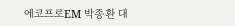에코프로EM 박종환 대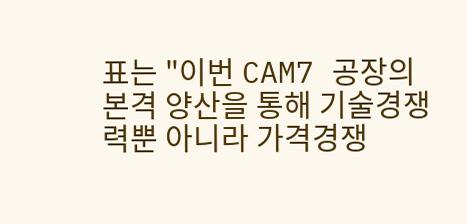표는 "이번 CAM7 공장의 본격 양산을 통해 기술경쟁력뿐 아니라 가격경쟁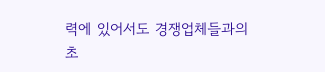력에 있어서도 경쟁업체들과의 초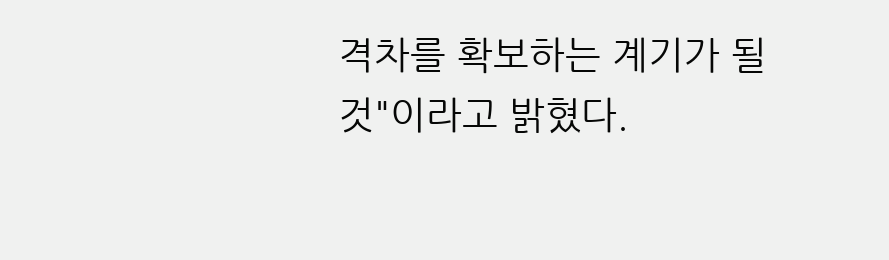격차를 확보하는 계기가 될 것"이라고 밝혔다.